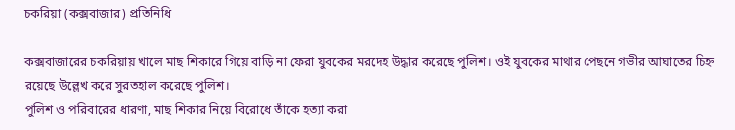চকরিয়া (কক্সবাজার) প্রতিনিধি

কক্সবাজারের চকরিয়ায় খালে মাছ শিকারে গিয়ে বাড়ি না ফেরা যুবকের মরদেহ উদ্ধার করেছে পুলিশ। ওই যুবকের মাথার পেছনে গভীর আঘাতের চিহ্ন রয়েছে উল্লেখ করে সুরতহাল করেছে পুলিশ।
পুলিশ ও পরিবারের ধারণা, মাছ শিকার নিয়ে বিরোধে তাঁকে হত্যা করা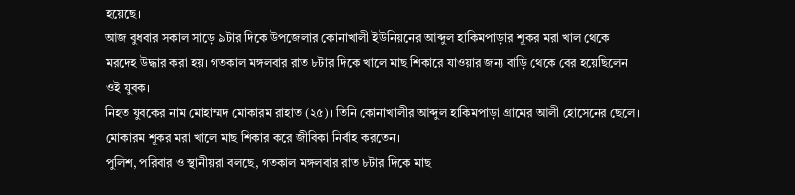হয়েছে।
আজ বুধবার সকাল সাড়ে ৯টার দিকে উপজেলার কোনাখালী ইউনিয়নের আব্দুল হাকিমপাড়ার শূকর মরা খাল থেকে মরদেহ উদ্ধার করা হয়। গতকাল মঙ্গলবার রাত ৮টার দিকে খালে মাছ শিকারে যাওয়ার জন্য বাড়ি থেকে বের হয়েছিলেন ওই যুবক।
নিহত যুবকের নাম মোহাম্মদ মোকারম রাহাত (২৫)। তিনি কোনাখালীর আব্দুল হাকিমপাড়া গ্রামের আলী হোসেনের ছেলে। মোকারম শূকর মরা খালে মাছ শিকার করে জীবিকা নির্বাহ করতেন।
পুলিশ, পরিবার ও স্থানীয়রা বলছে, গতকাল মঙ্গলবার রাত ৮টার দিকে মাছ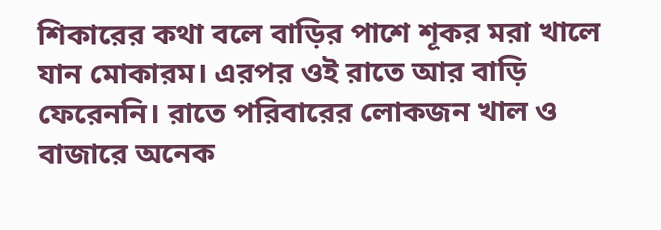শিকারের কথা বলে বাড়ির পাশে শূকর মরা খালে যান মোকারম। এরপর ওই রাতে আর বাড়ি ফেরেননি। রাতে পরিবারের লোকজন খাল ও বাজারে অনেক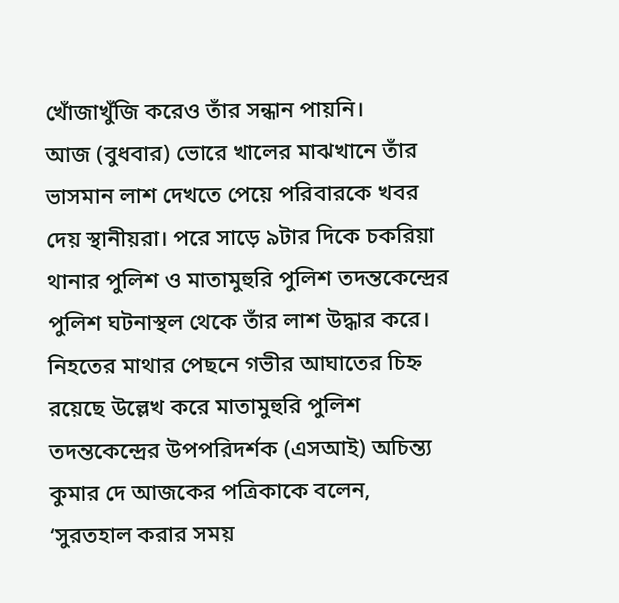খোঁজাখুঁজি করেও তাঁর সন্ধান পায়নি।
আজ (বুধবার) ভোরে খালের মাঝখানে তাঁর ভাসমান লাশ দেখতে পেয়ে পরিবারকে খবর দেয় স্থানীয়রা। পরে সাড়ে ৯টার দিকে চকরিয়া থানার পুলিশ ও মাতামুহুরি পুলিশ তদন্তকেন্দ্রের পুলিশ ঘটনাস্থল থেকে তাঁর লাশ উদ্ধার করে।
নিহতের মাথার পেছনে গভীর আঘাতের চিহ্ন রয়েছে উল্লেখ করে মাতামুহুরি পুলিশ তদন্তকেন্দ্রের উপপরিদর্শক (এসআই) অচিন্ত্য কুমার দে আজকের পত্রিকাকে বলেন, ‘সুরতহাল করার সময়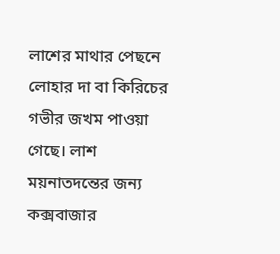লাশের মাথার পেছনে লোহার দা বা কিরিচের গভীর জখম পাওয়া গেছে। লাশ ময়নাতদন্তের জন্য কক্সবাজার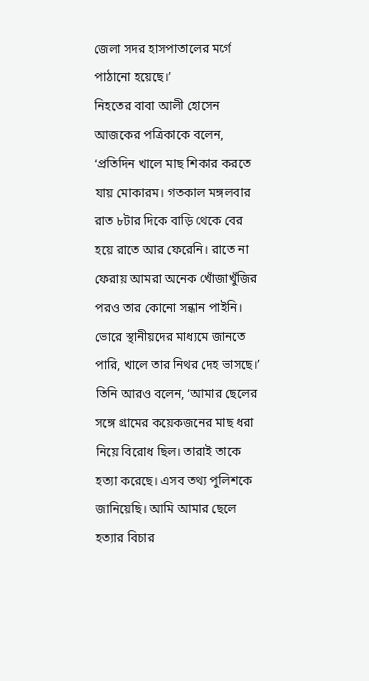জেলা সদর হাসপাতালের মর্গে পাঠানো হয়েছে।’
নিহতের বাবা আলী হোসেন আজকের পত্রিকাকে বলেন, ‘প্রতিদিন খালে মাছ শিকার করতে যায় মোকারম। গতকাল মঙ্গলবার রাত ৮টার দিকে বাড়ি থেকে বের হয়ে রাতে আর ফেরেনি। রাতে না ফেরায় আমরা অনেক খোঁজাখুঁজির পরও তার কোনো সন্ধান পাইনি। ভোরে স্থানীয়দের মাধ্যমে জানতে পারি, খালে তার নিথর দেহ ভাসছে।’
তিনি আরও বলেন, ‘আমার ছেলের সঙ্গে গ্রামের কয়েকজনের মাছ ধরা নিয়ে বিরোধ ছিল। তারাই তাকে হত্যা করেছে। এসব তথ্য পুলিশকে জানিয়েছি। আমি আমার ছেলে হত্যার বিচার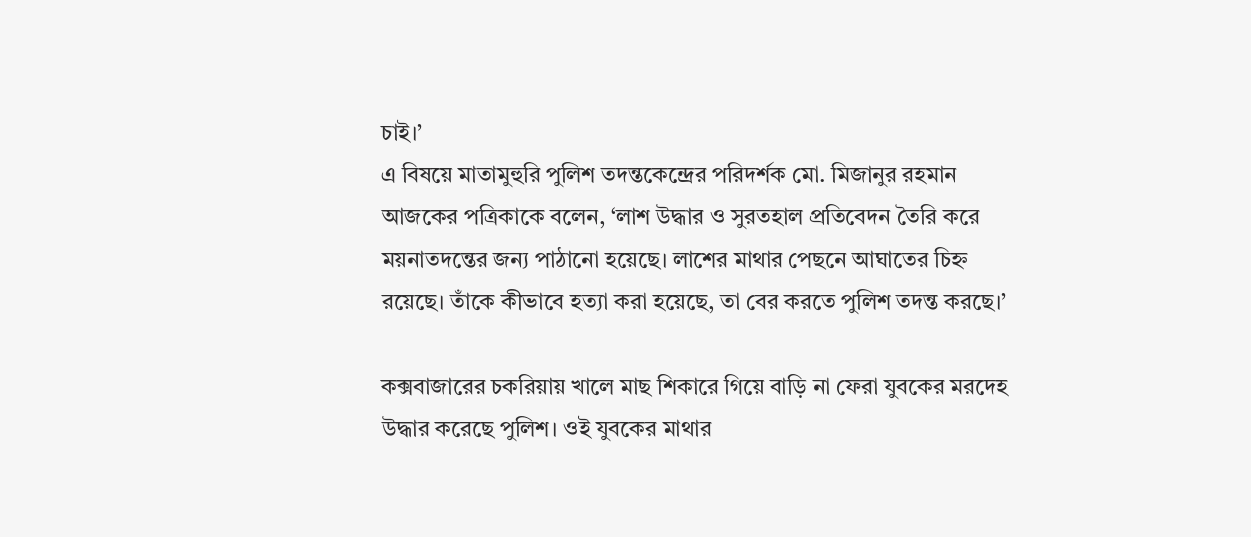চাই।’
এ বিষয়ে মাতামুহুরি পুলিশ তদন্তকেন্দ্রের পরিদর্শক মো. মিজানুর রহমান আজকের পত্রিকাকে বলেন, ‘লাশ উদ্ধার ও সুরতহাল প্রতিবেদন তৈরি করে ময়নাতদন্তের জন্য পাঠানো হয়েছে। লাশের মাথার পেছনে আঘাতের চিহ্ন রয়েছে। তাঁকে কীভাবে হত্যা করা হয়েছে, তা বের করতে পুলিশ তদন্ত করছে।’

কক্সবাজারের চকরিয়ায় খালে মাছ শিকারে গিয়ে বাড়ি না ফেরা যুবকের মরদেহ উদ্ধার করেছে পুলিশ। ওই যুবকের মাথার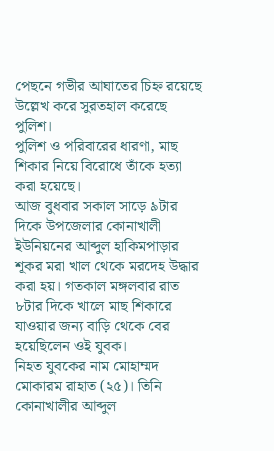পেছনে গভীর আঘাতের চিহ্ন রয়েছে উল্লেখ করে সুরতহাল করেছে পুলিশ।
পুলিশ ও পরিবারের ধারণা, মাছ শিকার নিয়ে বিরোধে তাঁকে হত্যা করা হয়েছে।
আজ বুধবার সকাল সাড়ে ৯টার দিকে উপজেলার কোনাখালী ইউনিয়নের আব্দুল হাকিমপাড়ার শূকর মরা খাল থেকে মরদেহ উদ্ধার করা হয়। গতকাল মঙ্গলবার রাত ৮টার দিকে খালে মাছ শিকারে যাওয়ার জন্য বাড়ি থেকে বের হয়েছিলেন ওই যুবক।
নিহত যুবকের নাম মোহাম্মদ মোকারম রাহাত (২৫)। তিনি কোনাখালীর আব্দুল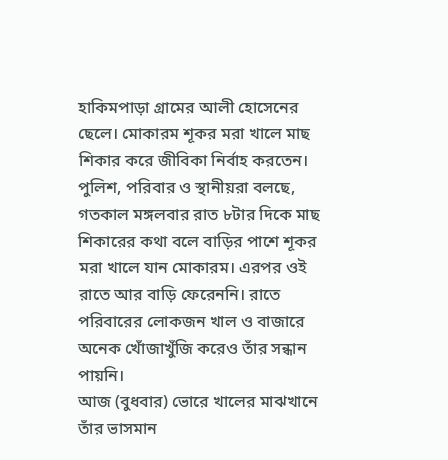হাকিমপাড়া গ্রামের আলী হোসেনের ছেলে। মোকারম শূকর মরা খালে মাছ শিকার করে জীবিকা নির্বাহ করতেন।
পুলিশ, পরিবার ও স্থানীয়রা বলছে, গতকাল মঙ্গলবার রাত ৮টার দিকে মাছ শিকারের কথা বলে বাড়ির পাশে শূকর মরা খালে যান মোকারম। এরপর ওই রাতে আর বাড়ি ফেরেননি। রাতে পরিবারের লোকজন খাল ও বাজারে অনেক খোঁজাখুঁজি করেও তাঁর সন্ধান পায়নি।
আজ (বুধবার) ভোরে খালের মাঝখানে তাঁর ভাসমান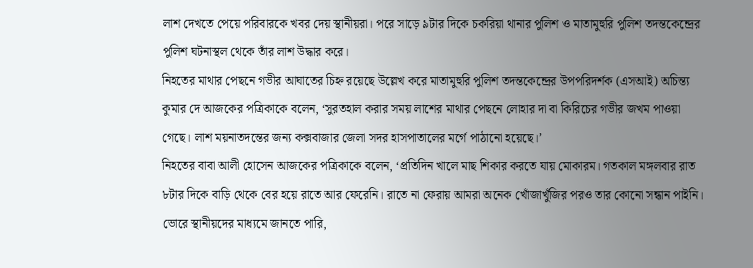লাশ দেখতে পেয়ে পরিবারকে খবর দেয় স্থানীয়রা। পরে সাড়ে ৯টার দিকে চকরিয়া থানার পুলিশ ও মাতামুহুরি পুলিশ তদন্তকেন্দ্রের পুলিশ ঘটনাস্থল থেকে তাঁর লাশ উদ্ধার করে।
নিহতের মাথার পেছনে গভীর আঘাতের চিহ্ন রয়েছে উল্লেখ করে মাতামুহুরি পুলিশ তদন্তকেন্দ্রের উপপরিদর্শক (এসআই) অচিন্ত্য কুমার দে আজকের পত্রিকাকে বলেন, ‘সুরতহাল করার সময় লাশের মাথার পেছনে লোহার দা বা কিরিচের গভীর জখম পাওয়া গেছে। লাশ ময়নাতদন্তের জন্য কক্সবাজার জেলা সদর হাসপাতালের মর্গে পাঠানো হয়েছে।’
নিহতের বাবা আলী হোসেন আজকের পত্রিকাকে বলেন, ‘প্রতিদিন খালে মাছ শিকার করতে যায় মোকারম। গতকাল মঙ্গলবার রাত ৮টার দিকে বাড়ি থেকে বের হয়ে রাতে আর ফেরেনি। রাতে না ফেরায় আমরা অনেক খোঁজাখুঁজির পরও তার কোনো সন্ধান পাইনি। ভোরে স্থানীয়দের মাধ্যমে জানতে পারি,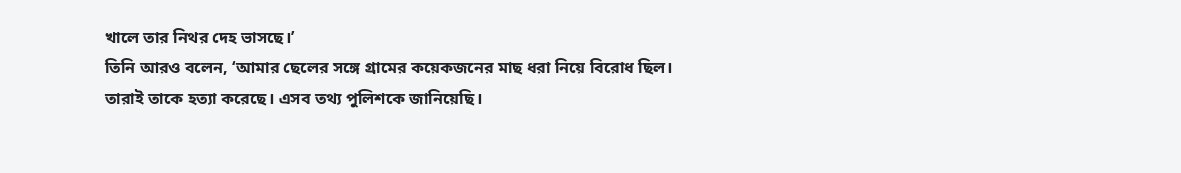খালে তার নিথর দেহ ভাসছে।’
তিনি আরও বলেন, ‘আমার ছেলের সঙ্গে গ্রামের কয়েকজনের মাছ ধরা নিয়ে বিরোধ ছিল। তারাই তাকে হত্যা করেছে। এসব তথ্য পুলিশকে জানিয়েছি।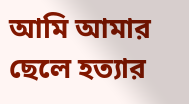আমি আমার ছেলে হত্যার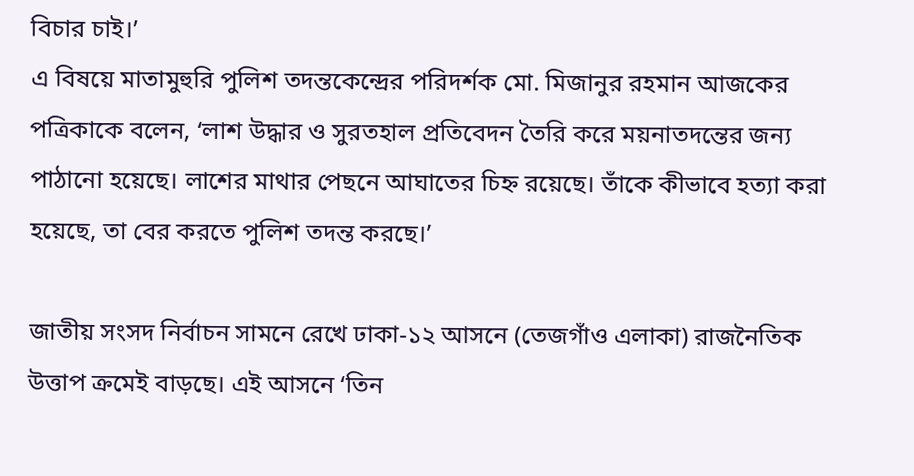বিচার চাই।’
এ বিষয়ে মাতামুহুরি পুলিশ তদন্তকেন্দ্রের পরিদর্শক মো. মিজানুর রহমান আজকের পত্রিকাকে বলেন, ‘লাশ উদ্ধার ও সুরতহাল প্রতিবেদন তৈরি করে ময়নাতদন্তের জন্য পাঠানো হয়েছে। লাশের মাথার পেছনে আঘাতের চিহ্ন রয়েছে। তাঁকে কীভাবে হত্যা করা হয়েছে, তা বের করতে পুলিশ তদন্ত করছে।’

জাতীয় সংসদ নির্বাচন সামনে রেখে ঢাকা-১২ আসনে (তেজগাঁও এলাকা) রাজনৈতিক উত্তাপ ক্রমেই বাড়ছে। এই আসনে ‘তিন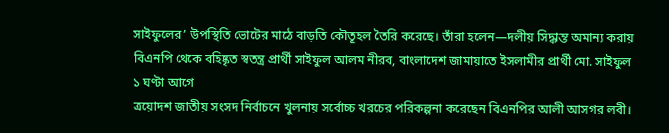সাইফুলের’ উপস্থিতি ভোটের মাঠে বাড়তি কৌতূহল তৈরি করেছে। তাঁরা হলেন—দলীয় সিদ্ধান্ত অমান্য করায় বিএনপি থেকে বহিষ্কৃত স্বতন্ত্র প্রার্থী সাইফুল আলম নীরব, বাংলাদেশ জামায়াতে ইসলামীর প্রার্থী মো. সাইফুল
১ ঘণ্টা আগে
ত্রয়োদশ জাতীয় সংসদ নির্বাচনে খুলনায় সর্বোচ্চ খরচের পরিকল্পনা করেছেন বিএনপির আলী আসগর লবী।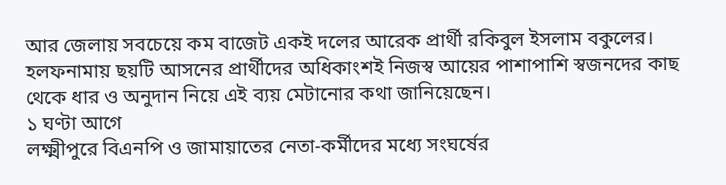আর জেলায় সবচেয়ে কম বাজেট একই দলের আরেক প্রার্থী রকিবুল ইসলাম বকুলের। হলফনামায় ছয়টি আসনের প্রার্থীদের অধিকাংশই নিজস্ব আয়ের পাশাপাশি স্বজনদের কাছ থেকে ধার ও অনুদান নিয়ে এই ব্যয় মেটানোর কথা জানিয়েছেন।
১ ঘণ্টা আগে
লক্ষ্মীপুরে বিএনপি ও জামায়াতের নেতা-কর্মীদের মধ্যে সংঘর্ষের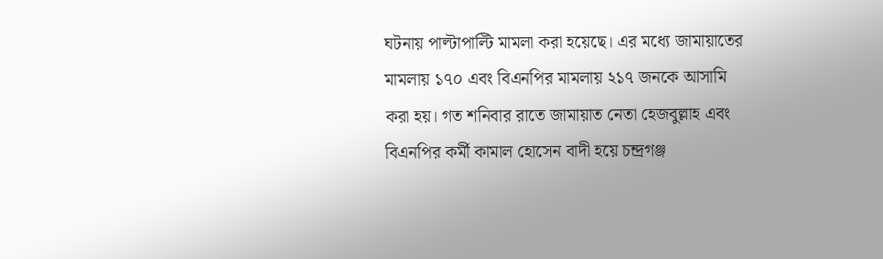ঘটনায় পাল্টাপাল্টি মামলা করা হয়েছে। এর মধ্যে জামায়াতের মামলায় ১৭০ এবং বিএনপির মামলায় ২১৭ জনকে আসামি করা হয়। গত শনিবার রাতে জামায়াত নেতা হেজবুল্লাহ এবং বিএনপির কর্মী কামাল হোসেন বাদী হয়ে চন্দ্রগঞ্জ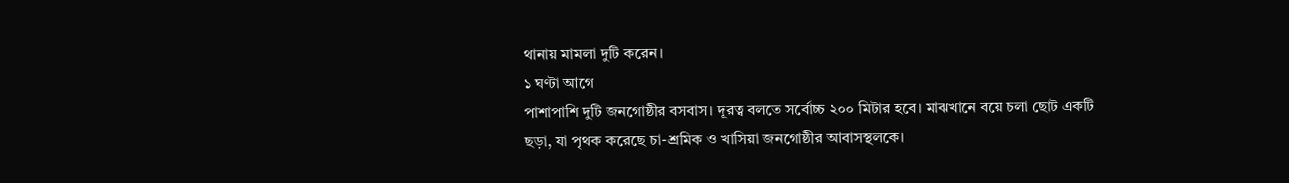থানায় মামলা দুটি করেন।
১ ঘণ্টা আগে
পাশাপাশি দুটি জনগোষ্ঠীর বসবাস। দূরত্ব বলতে সর্বোচ্চ ২০০ মিটার হবে। মাঝখানে বয়ে চলা ছোট একটি ছড়া, যা পৃথক করেছে চা-শ্রমিক ও খাসিয়া জনগোষ্ঠীর আবাসস্থলকে।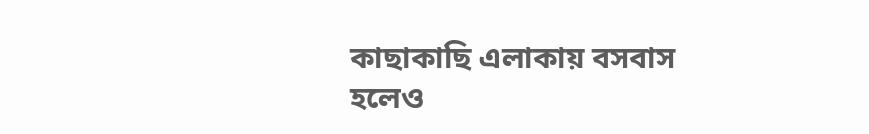কাছাকাছি এলাকায় বসবাস হলেও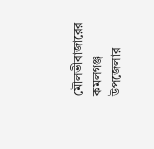মৌলভীবাজারের কমলগঞ্জ উপজেলার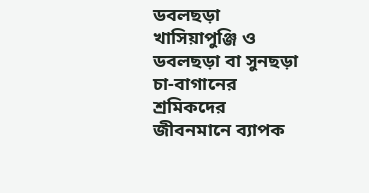ডবলছড়া খাসিয়াপুঞ্জি ও ডবলছড়া বা সুনছড়া চা-বাগানের শ্রমিকদের জীবনমানে ব্যাপক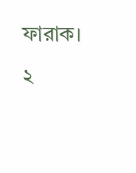ফারাক।
২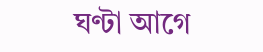ঘণ্টা আগে